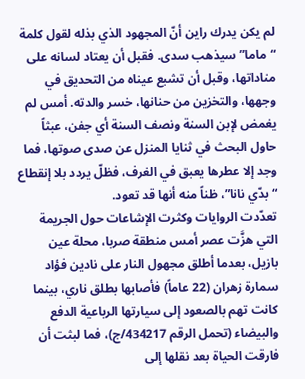لم يكن يدرك راين أنّ المجهود الذي بذله لقول كلمة “ماما” سيذهب سدى. فقبل أن يعتاد لسانه على مناداتها، وقبل أن تشبع عيناه من التحديق في وجهها، والتخزين من حنانها، خسر والدته. أمس لم يغمض لإبن السنة ونصف السنة أي جفن، عبثاً حاول البحث في ثنايا المنزل عن صدى صوتها، فما وجد إلا عطرها يعبق في الغرف، فظلّ يردد بلا إنقطاع “بدّي نانا”، ظناً منه أنها قد تعود.
تعدّدت الروايات وكثرت الإشاعات حول الجريمة التي هزَّت عصر أمس منطقة صربا، محلة عين بازيل، بعدما أطلق مجهول النار على نادين فؤاد سمارة زهران (22 عاماً) فأصابها بطلق ناري، بينما كانت تهم بالصعود إلى سيارتها الرباعية الدفع والبيضاء (تحمل الرقم 434217/ج)، فما لبثت أن فارقت الحياة بعد نقلها إلى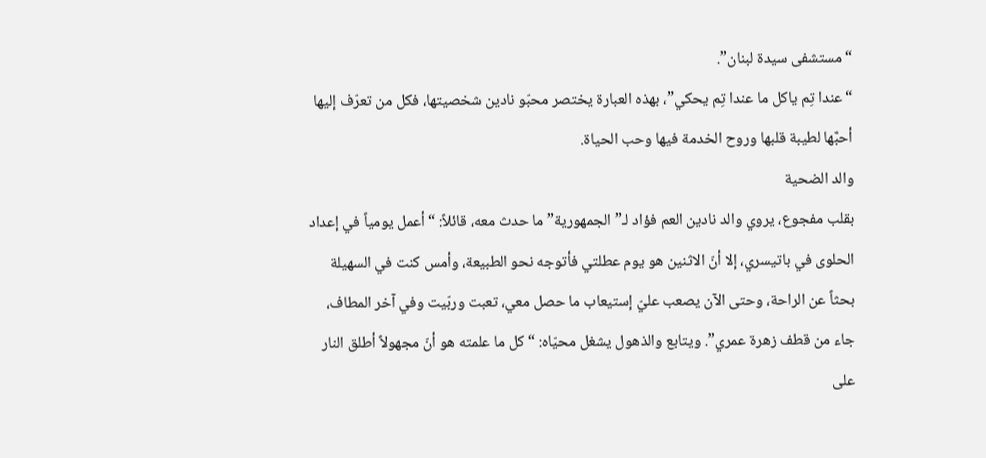“مستشفى سيدة لبنان”.
“عندا تِم ياكل ما عندا تِم يحكي”، بهذه العبارة يختصر محبّو نادين شخصيتها، فكل من تعرّف إليها أحبَّها لطيبة قلبها وروح الخدمة فيها وحب الحياة.
والد الضحية
بقلب مفجوع، يروي والد نادين العم فؤاد لـ”الجمهورية” ما حدث معه، قائلاً: “أعمل يومياً في إعداد الحلوى في باتيسري، إلا أنّ الاثنين هو يوم عطلتي فأتوجه نحو الطبيعة، وأمس كنت في السهيلة بحثاً عن الراحة، وحتى الآن يصعب عليّ إستيعاب ما حصل معي، تعبت وربّيت وفي آخر المطاف، جاء من قطف زهرة عمري”. ويتابع والذهول يشغل محيّاه: “كل ما علمته هو أنّ مجهولاً أطلق النار على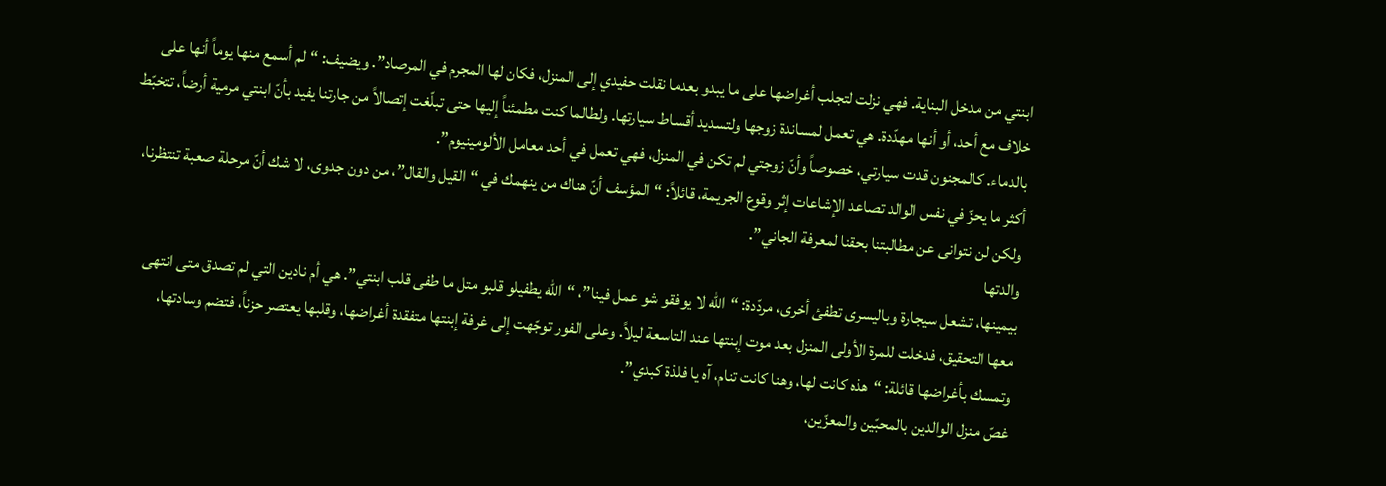ابنتي من مدخل البناية. فهي نزلت لتجلب أغراضها على ما يبدو بعدما نقلت حفيدي إلى المنزل، فكان لها المجرم في المرصاد”. ويضيف: “لم أسمع منها يوماً أنها على خلاف مع أحد، أو أنها مهدّدة. هي تعمل لمساندة زوجها ولتسديد أقساط سيارتها. ولطالما كنت مطمئناً إليها حتى تبلّغت إتصالاً من جارتنا يفيد بأنّ ابنتي مرمية أرضاً، تتخبّط بالدماء. كالمجنون قدت سيارتي، خصوصاً وأنّ زوجتي لم تكن في المنزل، فهي تعمل في أحد معامل الألومينيوم”.
أكثر ما يحزّ في نفس الوالد تصاعد الإشاعات إثر وقوع الجريمة، قائلاً: “المؤسف أنّ هناك من ينهمك في “القيل والقال”، من دون جدوى، لا شك أنّ مرحلة صعبة تنتظرنا، ولكن لن نتوانى عن مطالبتنا بحقنا لمعرفة الجاني”.
والدتها
بيمينها، تشعل سيجارة وباليسرى تطفئ أخرى، مردّدة: “الله لا يوفقو شو عمل فينا”، “الله يطفيلو قلبو متل ما طفى قلب ابنتي”. هي أم نادين التي لم تصدق متى انتهى معها التحقيق، فدخلت للمرة الأولى المنزل بعد موت إبنتها عند التاسعة ليلاً. وعلى الفور توجّهت إلى غرفة إبنتها متفقدة أغراضها، وقلبها يعتصر حزناً، فتضم وسادتها، وتمسك بأغراضها قائلة: “هذه كانت لها، وهنا كانت تنام، آه يا فلذة كبدي”.
غصّ منزل الوالدين بالمحبّين والمعزّين،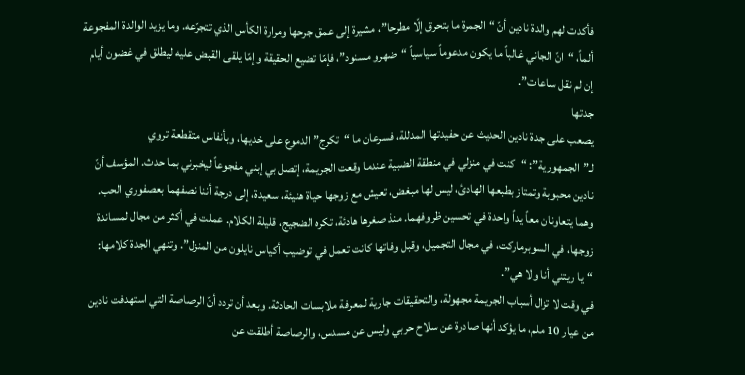فأكدت لهم والدة نادين أنّ “الجمرة ما بتحرق إلّا مطرحا”، مشيرة إلى عمق جرحها ومرارة الكأس الذي تتجرّعه. وما يزيد الوالدة المفجوعة ألماً، “انّ الجاني غالباً ما يكون مدعوماً سياسياً “ضهرو مسنود”، فإمّا تضيع الحقيقة وإمّا يلقى القبض عليه ليطلق في غضون أيام إن لم نقل ساعات”.
جدتها
يصعب على جدة نادين الحديث عن حفيدتها المدللة، فسرعان ما “تكرج” الدموع على خديها، وبأنفاس متقطعة تروي لـ”الجمهورية”: “كنت في منزلي في منطقة الضبية عندما وقعت الجريمة، إتصل بي إبني مفجوعاً ليخبرني بما حدث. المؤسف أنّ نادين محبوبة وتمتاز بطبعها الهادئ، ليس لها مبغض، تعيش مع زوجها حياة هنيئة، سعيدة، إلى درجة أننا نصفهما بعصفوري الحب. وهما يتعاونان معاً يداً واحدة في تحسين ظروفهما. منذ صغرها هادئة، تكره الضجيج، قليلة الكلام. عملت في أكثر من مجال لمساندة زوجها، في السوبرماركت، في مجال التجميل، وقبل وفاتها كانت تعمل في توضيب أكياس نايلون من المنزل”. وتنهي الجدة كلامها: “يا ريتني أنا ولا هي”.
في وقت لا تزال أسباب الجريمة مجهولة، والتحقيقات جارية لمعرفة ملابسات الحادثة. وبعد أن تردد أنّ الرصاصة التي استهدفت نادين من عيار 10 ملم، ما يؤكد أنها صادرة عن سلاح حربي وليس عن مسدس، والرصاصة أطلقت عن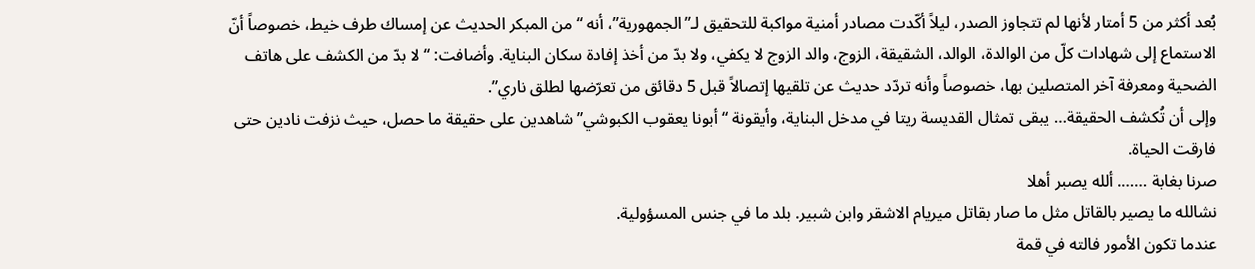بُعد أكثر من 5 أمتار لأنها لم تتجاوز الصدر، ليلاً أكّدت مصادر أمنية مواكبة للتحقيق لـ”الجمهورية”، أنه “من المبكر الحديث عن إمساك طرف خيط، خصوصاً أنّ الاستماع إلى شهادات كلّ من الوالدة، الوالد، الشقيقة، الزوج، والد الزوج لا يكفي، ولا بدّ من أخذ إفادة سكان البناية. وأضافت: “لا بدّ من الكشف على هاتف الضحية ومعرفة آخر المتصلين بها، خصوصاً وأنه تردّد حديث عن تلقيها إتصالاً قبل 5 دقائق من تعرّضها لطلق ناري”.
وإلى أن تُكشف الحقيقة… يبقى تمثال القديسة ريتا في مدخل البناية، وأيقونة “أبونا يعقوب الكبوشي” شاهدين على حقيقة ما حصل، حيث نزفت نادين حتى فارقت الحياة.
صرنا بغابة ……. ألله يصبر أهلا
نشالله ما يصير بالقاتل مثل ما صار بقاتل ميريام الاشقر وابن شبير. بلد ما في جنس المسؤولية.
عندما تكون الأمور فالته في قمة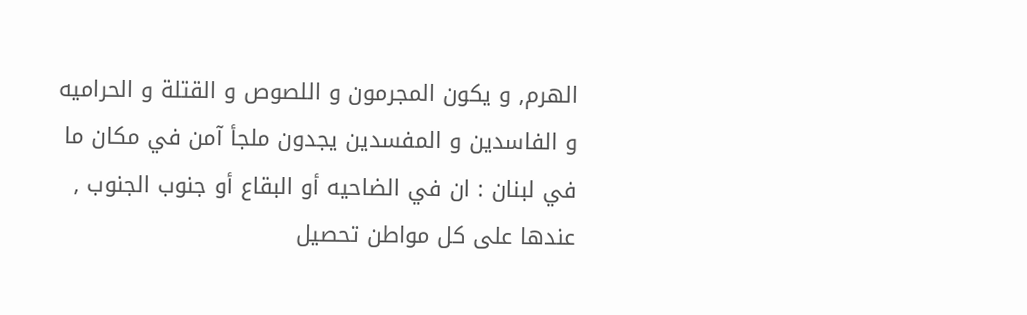الهرم, و يكون المجرمون و اللصوص و القتلة و الحراميه و الفاسدين و المفسدين يجدون ملجأ آمن في مكان ما في لبنان : ان في الضاحيه أو البقاع أو جنوب الجنوب , عندها على كل مواطن تحصيل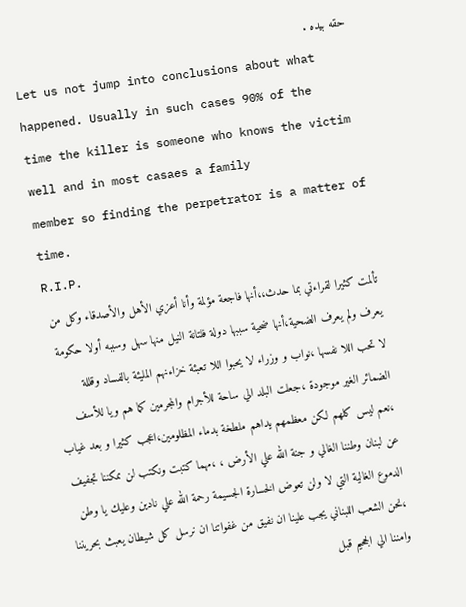حقه بيده .
Let us not jump into conclusions about what happened. Usually in such cases 90% of the
time the killer is someone who knows the victim well and in most casaes a family
member so finding the perpetrator is a matter of time.
R.I.P.
تألمت كثيرا لقراءتي بما حدث،،أنها فاجعة مؤلمة وأنا أعزي الأهل والأصدقاء وكل من يعرف ولم يعرف الضحية،أنها ضحية سببها دولة فلتانة النيل منها سهل وسببه أولا حكومة لا تحب اللا نفسها ،نواب و وزراء لا يحبوا اللا تعبئة خزاءنهم المليئة بالفساد وقللة الضمائر الغير موجودة ،جعلت البلد الي ساحة للأجرام والمجرمين كما هم ويا للأسف ،نعم ليس كلهم لكن معظمهم يداهم ملطخة بدماء المظلومين،اعجب كثيرا و بعد غياب عن لبنان وطننا الغالي و جنة الله علي الأرض ، ،مهما كتبت ونكتب لن ىمكننا تجفيف الدموع الغالية التي لا ولن تعوض الخسارة الجسيمة رحمة الله علي نادين وعليك يا وطن ،نحن الشعب اللبناني يجب علينا ان نفيق من غفواتنا ان نرسل كل شيطان يعبث بحريننا وامننا الي الجحيم قبل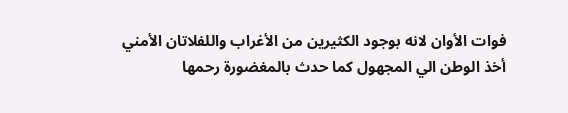فوات الأوان لانه بوجود الكثيرين من الأغراب واللفلاتان الأمني أخذ الوطن الي المجهول كما حدث بالمغضورة رحمها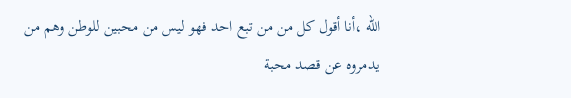الله ،أنا أقول كل من من تبع احد فهو ليس من محبين للوطن وهم من يدمروه عن قصد محبة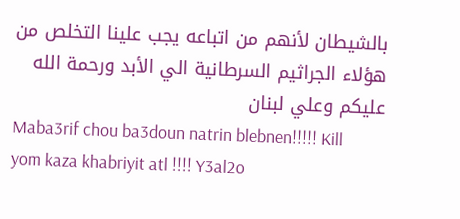بالشيطان لأنهم من اتباعه يجب علينا التخلص من هؤلاء الجراثيم السرطانية الي الأبد ورحمة الله عليكم وعلي لبنان
Maba3rif chou ba3doun natrin blebnen!!!!! Kill yom kaza khabriyit atl !!!! Y3al2o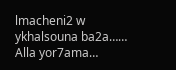lmacheni2 w ykhalsouna ba2a…… Alla yor7ama…